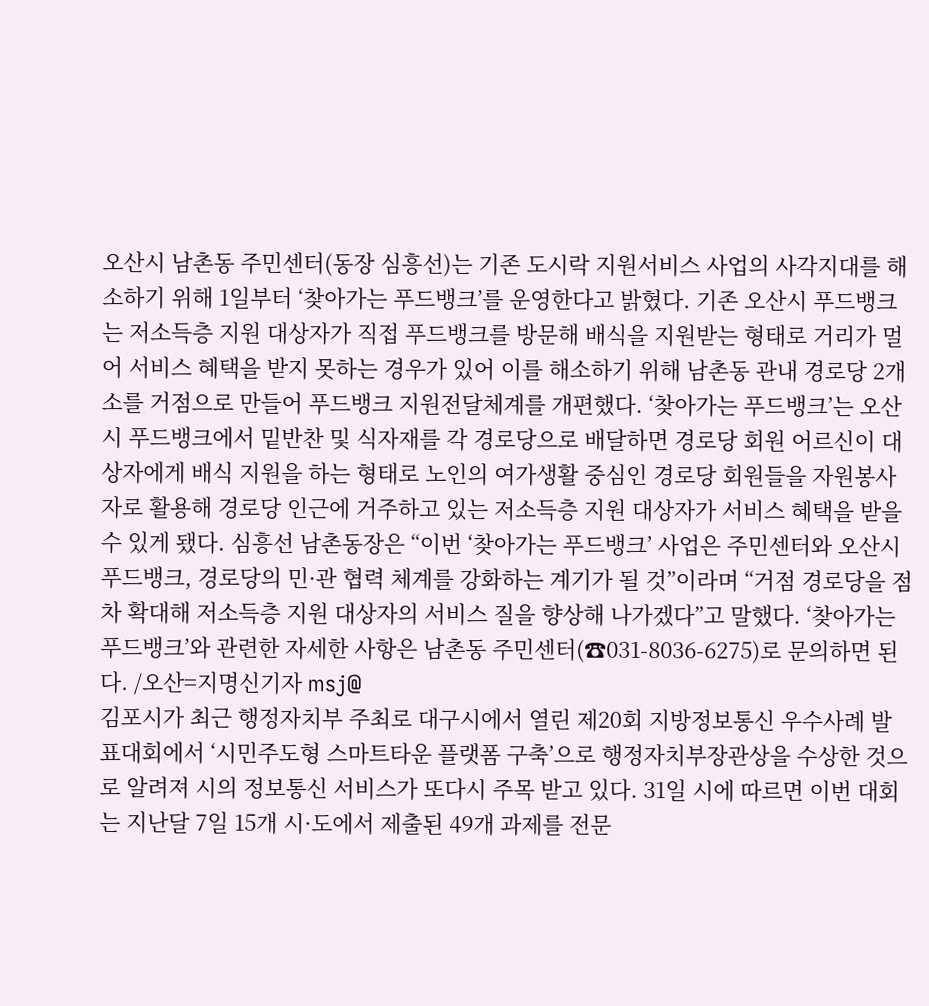오산시 남촌동 주민센터(동장 심흥선)는 기존 도시락 지원서비스 사업의 사각지대를 해소하기 위해 1일부터 ‘찾아가는 푸드뱅크’를 운영한다고 밝혔다. 기존 오산시 푸드뱅크는 저소득층 지원 대상자가 직접 푸드뱅크를 방문해 배식을 지원받는 형태로 거리가 멀어 서비스 혜택을 받지 못하는 경우가 있어 이를 해소하기 위해 남촌동 관내 경로당 2개소를 거점으로 만들어 푸드뱅크 지원전달체계를 개편했다. ‘찾아가는 푸드뱅크’는 오산시 푸드뱅크에서 밑반찬 및 식자재를 각 경로당으로 배달하면 경로당 회원 어르신이 대상자에게 배식 지원을 하는 형태로 노인의 여가생활 중심인 경로당 회원들을 자원봉사자로 활용해 경로당 인근에 거주하고 있는 저소득층 지원 대상자가 서비스 혜택을 받을 수 있게 됐다. 심흥선 남촌동장은 “이번 ‘찾아가는 푸드뱅크’ 사업은 주민센터와 오산시 푸드뱅크, 경로당의 민·관 협력 체계를 강화하는 계기가 될 것”이라며 “거점 경로당을 점차 확대해 저소득층 지원 대상자의 서비스 질을 향상해 나가겠다”고 말했다. ‘찾아가는 푸드뱅크’와 관련한 자세한 사항은 남촌동 주민센터(☎031-8036-6275)로 문의하면 된다. /오산=지명신기자 msj@
김포시가 최근 행정자치부 주최로 대구시에서 열린 제20회 지방정보통신 우수사례 발표대회에서 ‘시민주도형 스마트타운 플랫폼 구축’으로 행정자치부장관상을 수상한 것으로 알려져 시의 정보통신 서비스가 또다시 주목 받고 있다. 31일 시에 따르면 이번 대회는 지난달 7일 15개 시·도에서 제출된 49개 과제를 전문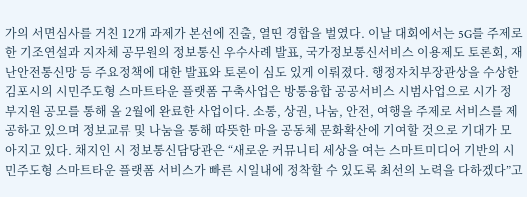가의 서면심사를 거친 12개 과제가 본선에 진출, 열띤 경합을 벌였다. 이날 대회에서는 5G를 주제로 한 기조연설과 지자체 공무원의 정보통신 우수사례 발표, 국가정보통신서비스 이용제도 토론회, 재난안전통신망 등 주요정책에 대한 발표와 토론이 심도 있게 이뤄졌다. 행정자치부장관상을 수상한 김포시의 시민주도형 스마트타운 플랫폼 구축사업은 방통융합 공공서비스 시범사업으로 시가 정부지원 공모를 통해 올 2월에 완료한 사업이다. 소통, 상권, 나눔, 안전, 여행을 주제로 서비스를 제공하고 있으며 정보교류 및 나눔을 통해 따뜻한 마을 공동체 문화확산에 기여할 것으로 기대가 모아지고 있다. 채지인 시 정보통신담당관은 “새로운 커뮤니티 세상을 여는 스마트미디어 기반의 시민주도형 스마트타운 플랫폼 서비스가 빠른 시일내에 정착할 수 있도록 최선의 노력을 다하겠다”고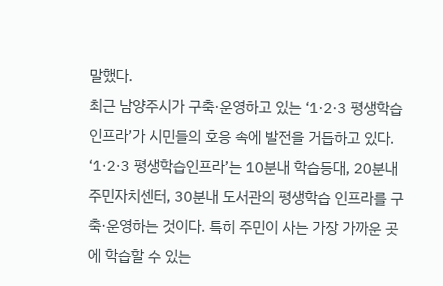말했다.
최근 남양주시가 구축·운영하고 있는 ‘1·2·3 평생학습인프라’가 시민들의 호응 속에 발전을 거듭하고 있다. ‘1·2·3 평생학습인프라’는 10분내 학습등대, 20분내 주민자치센터, 30분내 도서관의 평생학습 인프라를 구축·운영하는 것이다. 특히 주민이 사는 가장 가까운 곳에 학습할 수 있는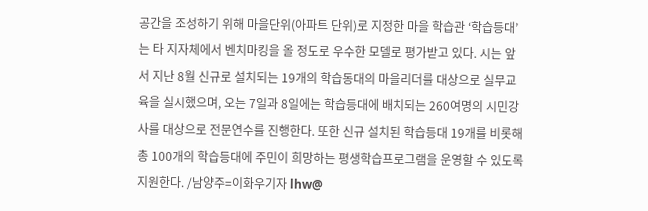공간을 조성하기 위해 마을단위(아파트 단위)로 지정한 마을 학습관 ‘학습등대’는 타 지자체에서 벤치마킹을 올 정도로 우수한 모델로 평가받고 있다. 시는 앞서 지난 8월 신규로 설치되는 19개의 학습동대의 마을리더를 대상으로 실무교육을 실시했으며, 오는 7일과 8일에는 학습등대에 배치되는 260여명의 시민강사를 대상으로 전문연수를 진행한다. 또한 신규 설치된 학습등대 19개를 비롯해 총 100개의 학습등대에 주민이 희망하는 평생학습프로그램을 운영할 수 있도록 지원한다. /남양주=이화우기자 lhw@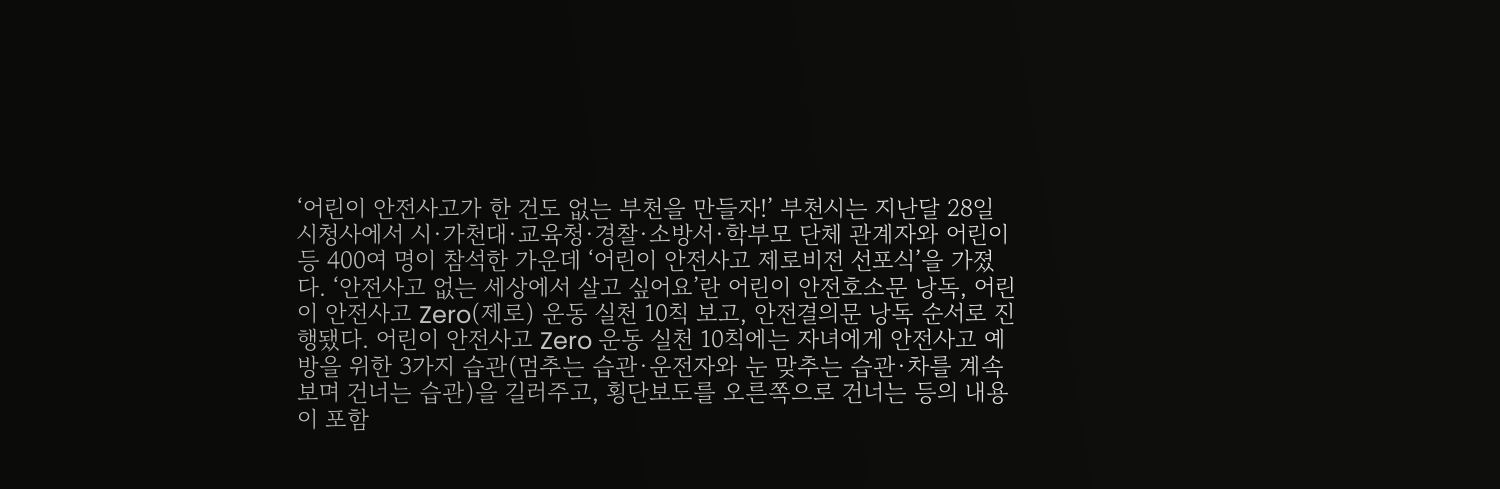‘어린이 안전사고가 한 건도 없는 부천을 만들자!’ 부천시는 지난달 28일 시청사에서 시·가천대·교육청·경찰·소방서·학부모 단체 관계자와 어린이 등 400여 명이 참석한 가운데 ‘어린이 안전사고 제로비전 선포식’을 가졌다. ‘안전사고 없는 세상에서 살고 싶어요’란 어린이 안전호소문 낭독, 어린이 안전사고 Zero(제로) 운동 실천 10칙 보고, 안전결의문 낭독 순서로 진행됐다. 어린이 안전사고 Zero 운동 실천 10칙에는 자녀에게 안전사고 예방을 위한 3가지 습관(멈추는 습관·운전자와 눈 맞추는 습관·차를 계속 보며 건너는 습관)을 길러주고, 횡단보도를 오른쪽으로 건너는 등의 내용이 포함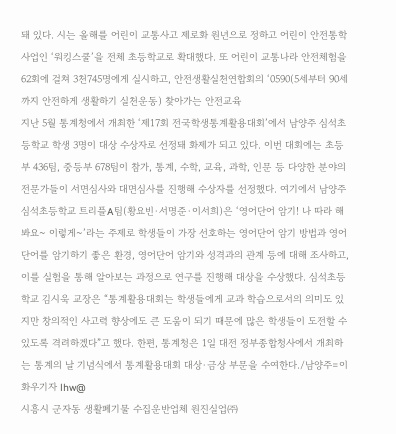돼 있다. 시는 올해를 어린이 교통사고 제로화 원년으로 정하고 어린이 안전통학 사업인 ‘워킹스쿨’을 전체 초등학교로 확대했다. 또 어린이 교통나라 안전체험을 62회에 걸쳐 3천745명에게 실시하고, 안전생활실천연합회의 ‘0590(5세부터 90세까지 안전하게 생활하기 실천운동) 찾아가는 안전교육
지난 5월 통계청에서 개최한 ‘제17회 전국학생통계활용대회’에서 남양주 심석초등학교 학생 3명이 대상 수상자로 선정돼 화제가 되고 있다. 이번 대회에는 초등부 436팀, 중등부 678팀이 참가, 통계, 수학, 교육, 과학, 인문 등 다양한 분야의 전문가들이 서면심사와 대면심사를 진행해 수상자를 선정했다. 여기에서 남양주 심석초등학교 트리플A팀(황요빈·서명준·이서희)은 ‘영어단어 암기! 나 따라 해봐요~ 이렇게~’라는 주제로 학생들이 가장 선호하는 영어단어 암기 방법과 영어단어를 암기하기 좋은 환경, 영어단어 암기와 성격과의 관계 등에 대해 조사하고, 이를 실험을 통해 알아보는 과정으로 연구를 진행해 대상을 수상했다. 심석초등학교 김시욱 교장은 “통계활용대회는 학생들에게 교과 학습으로서의 의미도 있지만 창의적인 사고력 향상에도 큰 도움이 되기 때문에 많은 학생들이 도전할 수 있도록 격려하겠다”고 했다. 한편, 통계청은 1일 대전 정부종합청사에서 개최하는 통계의 날 기념식에서 통계활용대회 대상·금상 부문을 수여한다./남양주=이화우기자 lhw@
시흥시 군자동 생활폐기물 수집운반업체 원진실업㈜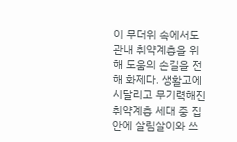이 무더위 속에서도 관내 취약계층을 위해 도움의 손길을 전해 화제다. 생활고에 시달리고 무기력해진 취약계층 세대 중 집안에 살림살이와 쓰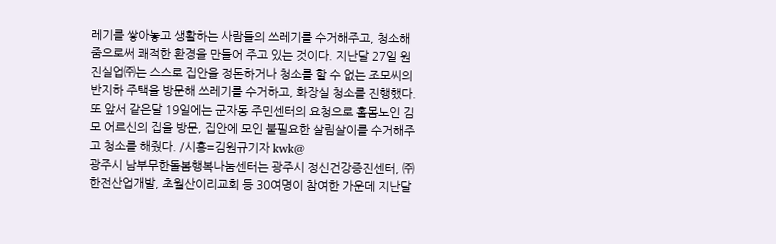레기를 쌓아놓고 생활하는 사람들의 쓰레기를 수거해주고, 청소해줌으로써 쾌적한 환경을 만들어 주고 있는 것이다. 지난달 27일 원진실업㈜는 스스로 집안을 정돈하거나 청소를 할 수 없는 조모씨의 반지하 주택을 방문해 쓰레기를 수거하고, 화장실 청소를 진행했다. 또 앞서 같은달 19일에는 군자동 주민센터의 요청으로 홀몸노인 김모 어르신의 집을 방문, 집안에 모인 불필요한 살림살이를 수거해주고 청소를 해줬다. /시흥=김원규기자 kwk@
광주시 남부무한돌봄행복나눔센터는 광주시 정신건강증진센터, ㈜한전산업개발, 초월산이리교회 등 30여명이 참여한 가운데 지난달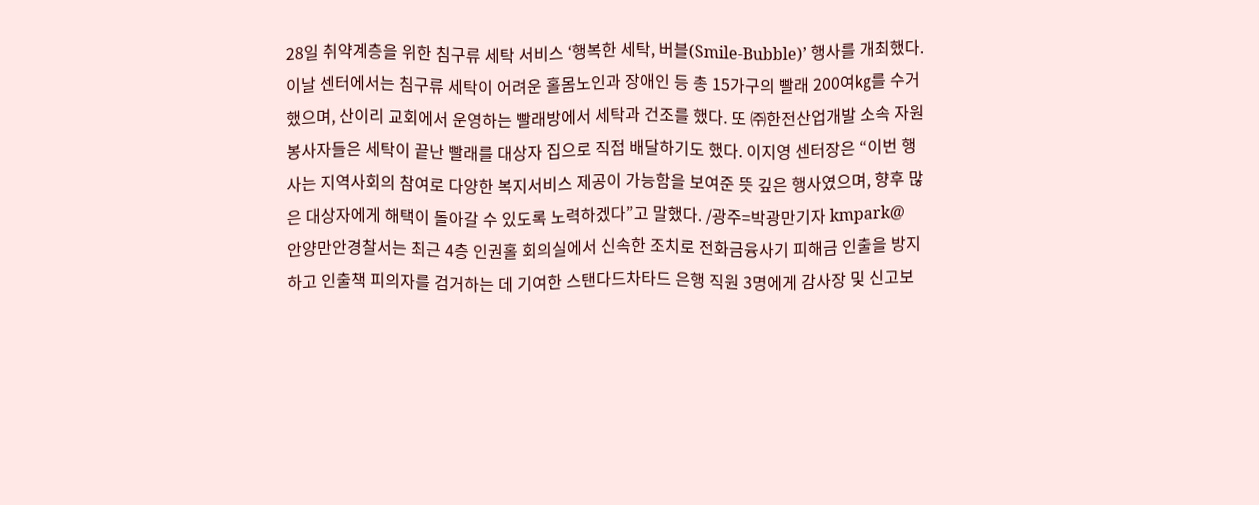28일 취약계층을 위한 침구류 세탁 서비스 ‘행복한 세탁, 버블(Smile-Bubble)’ 행사를 개최했다. 이날 센터에서는 침구류 세탁이 어려운 홀몸노인과 장애인 등 총 15가구의 빨래 200여㎏를 수거했으며, 산이리 교회에서 운영하는 빨래방에서 세탁과 건조를 했다. 또 ㈜한전산업개발 소속 자원봉사자들은 세탁이 끝난 빨래를 대상자 집으로 직접 배달하기도 했다. 이지영 센터장은 “이번 행사는 지역사회의 참여로 다양한 복지서비스 제공이 가능함을 보여준 뜻 깊은 행사였으며, 향후 많은 대상자에게 해택이 돌아갈 수 있도록 노력하겠다”고 말했다. /광주=박광만기자 kmpark@
안양만안경찰서는 최근 4층 인권홀 회의실에서 신속한 조치로 전화금융사기 피해금 인출을 방지하고 인출책 피의자를 검거하는 데 기여한 스탠다드차타드 은행 직원 3명에게 감사장 및 신고보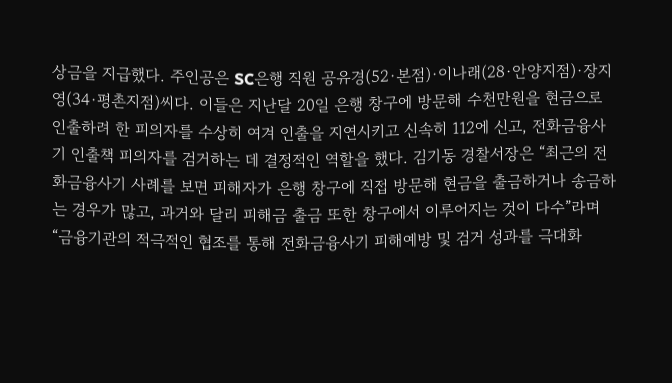상금을 지급했다. 주인공은 SC은행 직원 공유경(52·본점)·이나래(28·안양지점)·장지영(34·평촌지점)씨다. 이들은 지난달 20일 은행 창구에 방문해 수천만원을 현금으로 인출하려 한 피의자를 수상히 여겨 인출을 지연시키고 신속히 112에 신고, 전화금융사기 인출책 피의자를 검거하는 데 결정적인 역할을 했다. 김기동 경찰서장은 “최근의 전화금융사기 사례를 보면 피해자가 은행 창구에 직접 방문해 현금을 출금하거나 송금하는 경우가 많고, 과거와 달리 피해금 출금 또한 창구에서 이루어지는 것이 다수”라며 “금융기관의 적극적인 협조를 통해 전화금융사기 피해예방 및 검거 성과를 극대화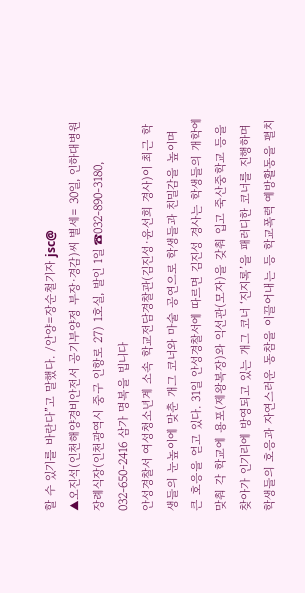할 수 있기를 바란다”고 말했다. /안양=장순철기자 jsc@
▲오진석(인천해양경비안전서 공기부양정 부장·경감)씨 별세= 30일, 인하대병원 장례식장(인천광역시 중구 인항로 27) 1호실, 발인 1일 ☎032-890-3180, 032-650-2416 삼가 명복을 빕니다
안성경찰서 여성청소년계 소속 학교전담경찰관(김진성·윤선희 경사)이 최근 학생들의 눈높이에 맞춘 개그 코너와 마술 공연으로 학생들과 친밀감을 높이며 큰 호응을 얻고 있다. 31일 안성경찰서에 따르면 김진성 경사는 학생들의 개학에 맞춰 각 학교에 용포(제왕복장)와 익선관(모자)을 갖춰 입고 죽산중학교 등을 찾아가 인기리에 방영되고 있는 개그 코너 ‘진지록’을 패러디한 코너를 진행하며 학생들의 호응과 자연스러운 동참을 이끌어내는 등 학교폭력 예방활동을 펼치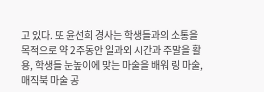고 있다. 또 윤선희 경사는 학생들과의 소통을 목적으로 약 2주동안 일과외 시간과 주말을 활용, 학생들 눈높이에 맞는 마술을 배워 링 마술, 매직북 마술 공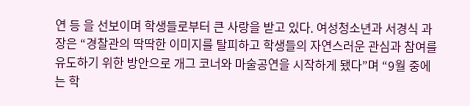연 등 을 선보이며 학생들로부터 큰 사랑을 받고 있다. 여성청소년과 서경식 과장은 “경찰관의 딱딱한 이미지를 탈피하고 학생들의 자연스러운 관심과 참여를 유도하기 위한 방안으로 개그 코너와 마술공연을 시작하게 됐다”며 “9월 중에는 학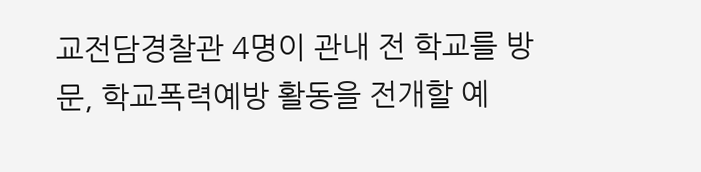교전담경찰관 4명이 관내 전 학교를 방문, 학교폭력예방 활동을 전개할 예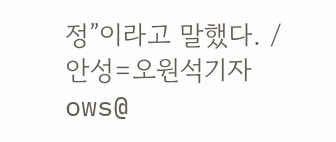정”이라고 말했다. /안성=오원석기자 ows@